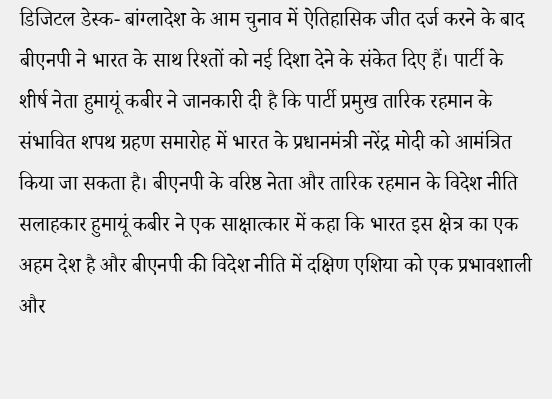डिजिटल डेस्क- बांग्लादेश के आम चुनाव में ऐतिहासिक जीत दर्ज करने के बाद बीएनपी ने भारत के साथ रिश्तों को नई दिशा देने के संकेत दिए हैं। पार्टी के शीर्ष नेता हुमायूं कबीर ने जानकारी दी है कि पार्टी प्रमुख तारिक रहमान के संभावित शपथ ग्रहण समारोह में भारत के प्रधानमंत्री नरेंद्र मोदी को आमंत्रित किया जा सकता है। बीएनपी के वरिष्ठ नेता और तारिक रहमान के विदेश नीति सलाहकार हुमायूं कबीर ने एक साक्षात्कार में कहा कि भारत इस क्षेत्र का एक अहम देश है और बीएनपी की विदेश नीति में दक्षिण एशिया को एक प्रभावशाली और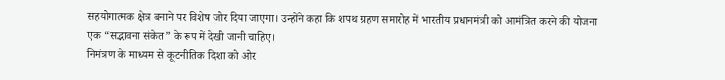सहयोगात्मक क्षेत्र बनाने पर विशेष जोर दिया जाएगा। उन्होंने कहा कि शपथ ग्रहण समारोह में भारतीय प्रधानमंत्री को आमंत्रित करने की योजना एक “सद्भावना संकेत” के रूप में देखी जानी चाहिए।
निमंत्रण के माध्यम से कूटनीतिक दिशा को ओर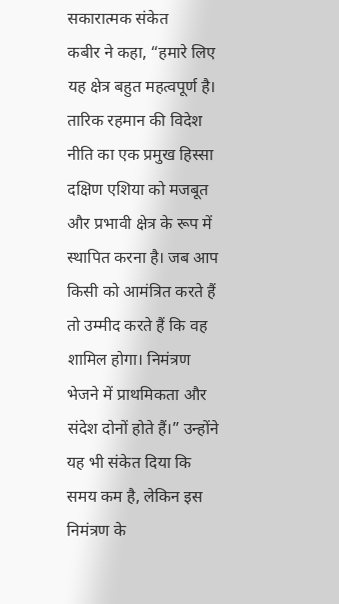सकारात्मक संकेत
कबीर ने कहा, “हमारे लिए यह क्षेत्र बहुत महत्वपूर्ण है। तारिक रहमान की विदेश नीति का एक प्रमुख हिस्सा दक्षिण एशिया को मजबूत और प्रभावी क्षेत्र के रूप में स्थापित करना है। जब आप किसी को आमंत्रित करते हैं तो उम्मीद करते हैं कि वह शामिल होगा। निमंत्रण भेजने में प्राथमिकता और संदेश दोनों होते हैं।” उन्होंने यह भी संकेत दिया कि समय कम है, लेकिन इस निमंत्रण के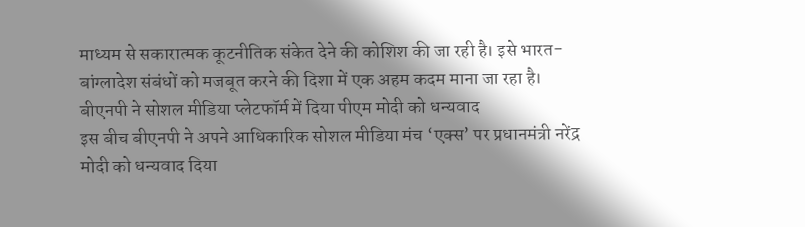माध्यम से सकारात्मक कूटनीतिक संकेत देने की कोशिश की जा रही है। इसे भारत-बांग्लादेश संबंधों को मजबूत करने की दिशा में एक अहम कदम माना जा रहा है।
बीएनपी ने सोशल मीडिया प्लेटफॉर्म में दिया पीएम मोदी को धन्यवाद
इस बीच बीएनपी ने अपने आधिकारिक सोशल मीडिया मंच ‘एक्स’ पर प्रधानमंत्री नरेंद्र मोदी को धन्यवाद दिया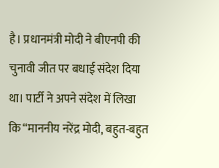है। प्रधानमंत्री मोदी ने बीएनपी की चुनावी जीत पर बधाई संदेश दिया था। पार्टी ने अपने संदेश में लिखा कि “माननीय नरेंद्र मोदी, बहुत-बहुत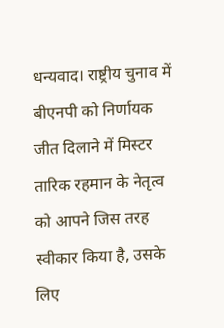धन्यवाद। राष्ट्रीय चुनाव में बीएनपी को निर्णायक जीत दिलाने में मिस्टर तारिक रहमान के नेतृत्व को आपने जिस तरह स्वीकार किया है, उसके लिए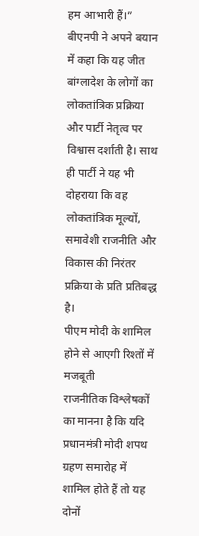हम आभारी हैं।” बीएनपी ने अपने बयान में कहा कि यह जीत बांग्लादेश के लोगों का लोकतांत्रिक प्रक्रिया और पार्टी नेतृत्व पर विश्वास दर्शाती है। साथ ही पार्टी ने यह भी दोहराया कि वह लोकतांत्रिक मूल्यों, समावेशी राजनीति और विकास की निरंतर प्रक्रिया के प्रति प्रतिबद्ध है।
पीएम मोदी के शामिल होने से आएगी रिश्तों में मजबूती
राजनीतिक विश्लेषकों का मानना है कि यदि प्रधानमंत्री मोदी शपथ ग्रहण समारोह में शामिल होते हैं तो यह दोनों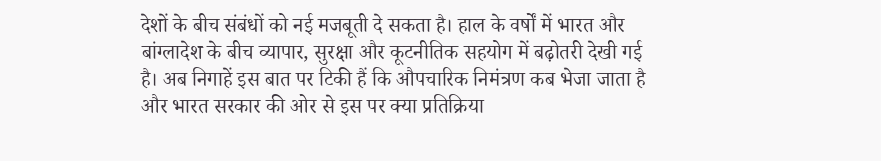देशों के बीच संबंधों को नई मजबूती दे सकता है। हाल के वर्षों में भारत और बांग्लादेश के बीच व्यापार, सुरक्षा और कूटनीतिक सहयोग में बढ़ोतरी देखी गई है। अब निगाहें इस बात पर टिकी हैं कि औपचारिक निमंत्रण कब भेजा जाता है और भारत सरकार की ओर से इस पर क्या प्रतिक्रिया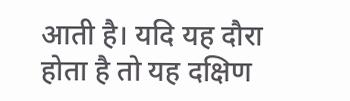आती है। यदि यह दौरा होता है तो यह दक्षिण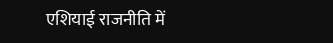एशियाई राजनीति में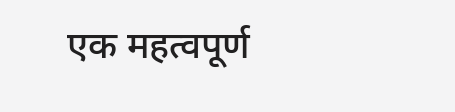एक महत्वपूर्ण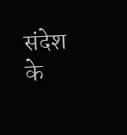संदेश के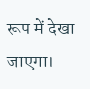रूप में देखा जाएगा।